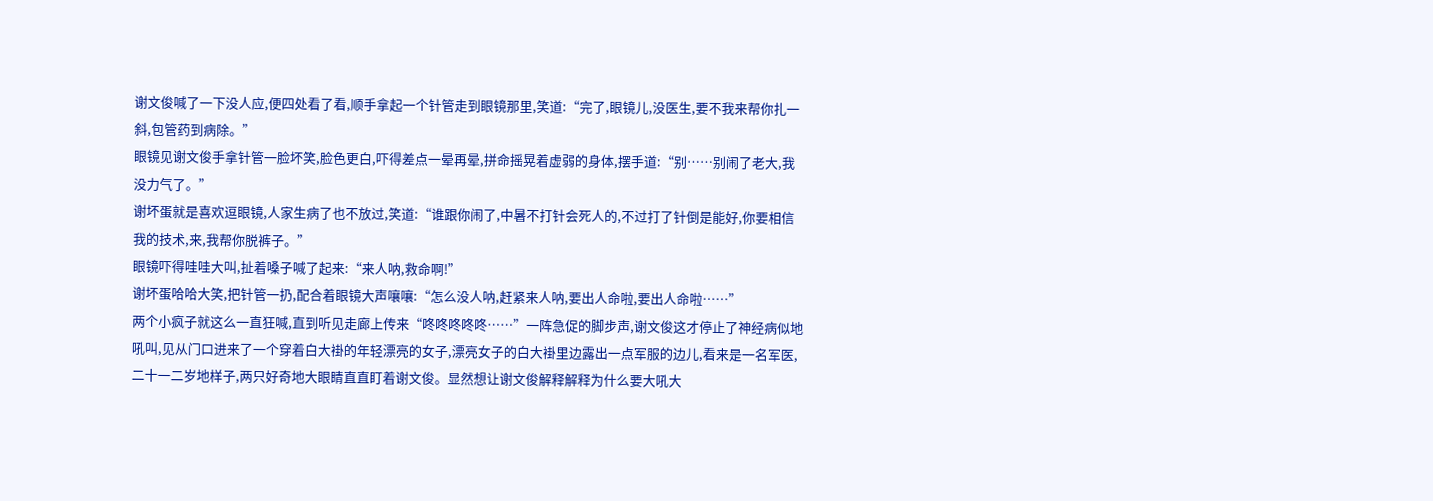谢文俊喊了一下没人应,便四处看了看,顺手拿起一个针管走到眼镜那里,笑道:“完了,眼镜儿,没医生,要不我来帮你扎一斜,包管药到病除。”
眼镜见谢文俊手拿针管一脸坏笑,脸色更白,吓得差点一晕再晕,拼命摇晃着虚弱的身体,摆手道:“别……别闹了老大,我没力气了。”
谢坏蛋就是喜欢逗眼镜,人家生病了也不放过,笑道:“谁跟你闹了,中暑不打针会死人的,不过打了针倒是能好,你要相信我的技术,来,我帮你脱裤子。”
眼镜吓得哇哇大叫,扯着嗓子喊了起来:“来人呐,救命啊!”
谢坏蛋哈哈大笑,把针管一扔,配合着眼镜大声嚷嚷:“怎么没人呐,赶紧来人呐,要出人命啦,要出人命啦……”
两个小疯子就这么一直狂喊,直到听见走廊上传来“咚咚咚咚咚……”一阵急促的脚步声,谢文俊这才停止了神经病似地吼叫,见从门口进来了一个穿着白大褂的年轻漂亮的女子,漂亮女子的白大褂里边露出一点军服的边儿,看来是一名军医,二十一二岁地样子,两只好奇地大眼睛直直盯着谢文俊。显然想让谢文俊解释解释为什么要大吼大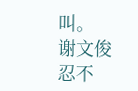叫。
谢文俊忍不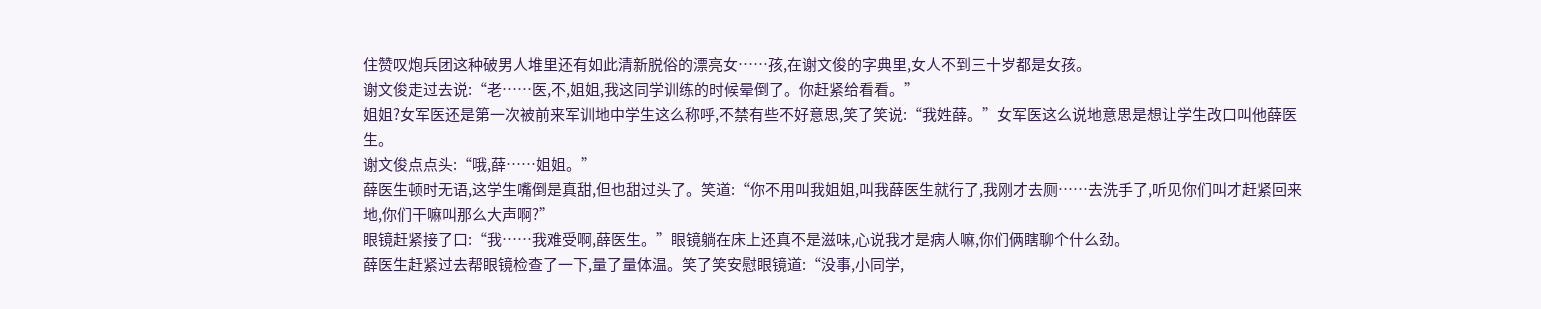住赞叹炮兵团这种破男人堆里还有如此清新脱俗的漂亮女……孩,在谢文俊的字典里,女人不到三十岁都是女孩。
谢文俊走过去说:“老……医,不,姐姐,我这同学训练的时候晕倒了。你赶紧给看看。”
姐姐?女军医还是第一次被前来军训地中学生这么称呼,不禁有些不好意思,笑了笑说:“我姓薛。”女军医这么说地意思是想让学生改口叫他薛医生。
谢文俊点点头:“哦,薛……姐姐。”
薛医生顿时无语,这学生嘴倒是真甜,但也甜过头了。笑道:“你不用叫我姐姐,叫我薛医生就行了,我刚才去厕……去洗手了,听见你们叫才赶紧回来地,你们干嘛叫那么大声啊?”
眼镜赶紧接了口:“我……我难受啊,薛医生。”眼镜躺在床上还真不是滋味,心说我才是病人嘛,你们俩瞎聊个什么劲。
薛医生赶紧过去帮眼镜检查了一下,量了量体温。笑了笑安慰眼镜道:“没事,小同学,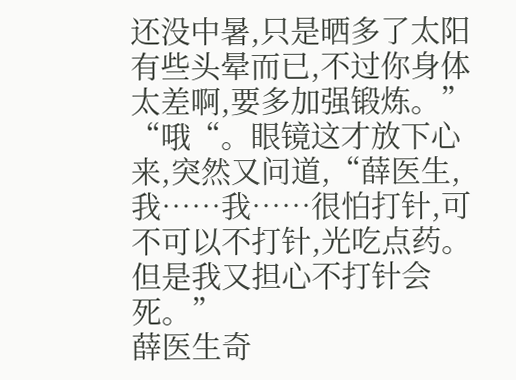还没中暑,只是晒多了太阳有些头晕而已,不过你身体太差啊,要多加强锻炼。”
“哦“。眼镜这才放下心来,突然又问道,“薛医生,我……我……很怕打针,可不可以不打针,光吃点药。但是我又担心不打针会死。”
薛医生奇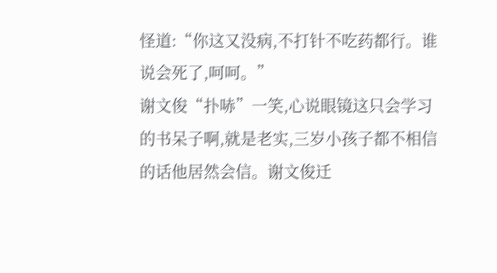怪道:“你这又没病,不打针不吃药都行。谁说会死了,呵呵。”
谢文俊“扑哧”一笑,心说眼镜这只会学习的书呆子啊,就是老实,三岁小孩子都不相信的话他居然会信。谢文俊迁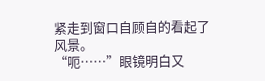紧走到窗口自顾自的看起了风景。
“呃……”眼镜明白又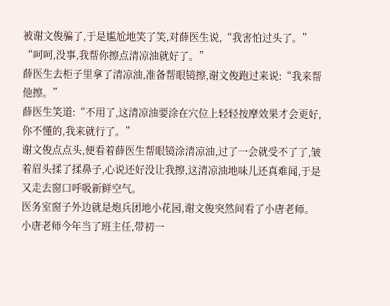被谢文俊骗了,于是尴尬地笑了笑,对薛医生说,“我害怕过头了。”
“呵呵,没事,我帮你擦点清凉油就好了。”
薛医生去柜子里拿了清凉油,准备帮眼镜擦,谢文俊跑过来说:“我来帮他擦。”
薛医生笑道:“不用了,这清凉油要涂在穴位上轻轻按摩效果才会更好,你不懂的,我来就行了。”
谢文俊点点头,便看着薛医生帮眼镜涂清凉油,过了一会就受不了了,皱着眉头揉了揉鼻子,心说还好没让我擦,这清凉油地味儿还真难闻,于是又走去窗口呼吸新鲜空气。
医务室窗子外边就是炮兵团地小花园,谢文俊突然间看了小唐老师。
小唐老师今年当了班主任,带初一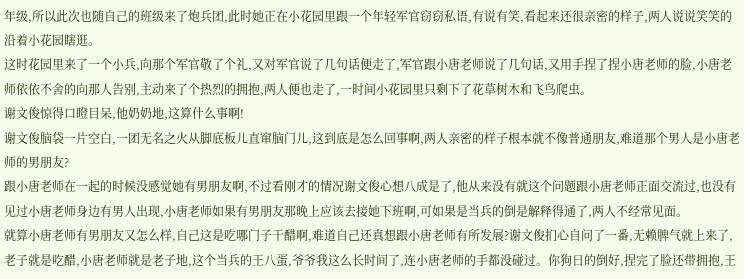年级,所以此次也随自己的班级来了炮兵团,此时她正在小花园里跟一个年轻军官窃窃私语,有说有笑,看起来还很亲密的样子,两人说说笑笑的沿着小花园瞎逛。
这时花园里来了一个小兵,向那个军官敬了个礼,又对军官说了几句话便走了,军官跟小唐老师说了几句话,又用手捏了捏小唐老师的脸,小唐老师依依不舍的向那人告别,主动来了个热烈的拥抱,两人便也走了,一时间小花园里只剩下了花草树木和飞鸟爬虫。
谢文俊惊得口瞪目呆,他奶奶地,这算什么事啊!
谢文俊脑袋一片空白,一团无名之火从脚底板儿直窜脑门儿,这到底是怎么回事啊,两人亲密的样子根本就不像普通朋友,难道那个男人是小唐老师的男朋友?
跟小唐老师在一起的时候没感觉她有男朋友啊,不过看刚才的情况谢文俊心想八成是了,他从来没有就这个问题跟小唐老师正面交流过,也没有见过小唐老师身边有男人出现,小唐老师如果有男朋友那晚上应该去接她下班啊,可如果是当兵的倒是解释得通了,两人不经常见面。
就算小唐老师有男朋友又怎么样,自己这是吃哪门子干醋啊,难道自己还真想跟小唐老师有所发展?谢文俊扪心自问了一番,无赖脾气就上来了,老子就是吃醋,小唐老师就是老子地,这个当兵的王八蛋,爷爷我这么长时间了,连小唐老师的手都没碰过。你狗日的倒好,捏完了脸还带拥抱,王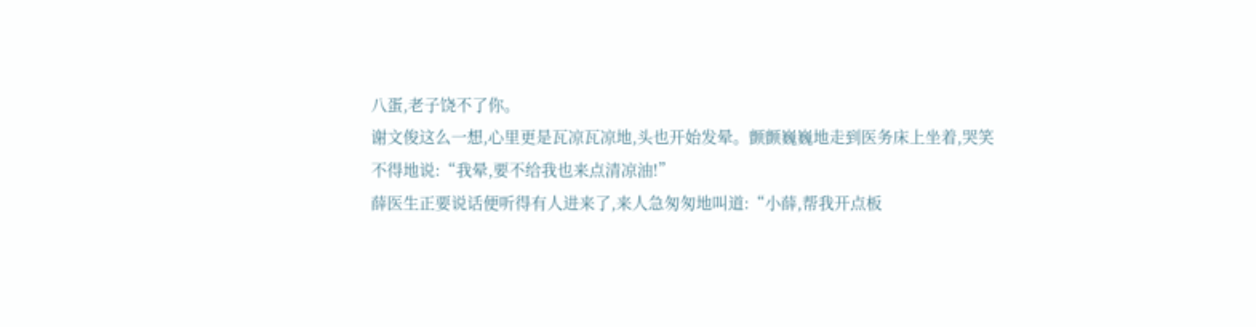八蛋,老子饶不了你。
谢文俊这么一想,心里更是瓦凉瓦凉地,头也开始发晕。颤颤巍巍地走到医务床上坐着,哭笑不得地说:“我晕,要不给我也来点清凉油!”
薛医生正要说话便听得有人进来了,来人急匆匆地叫道:“小薛,帮我开点板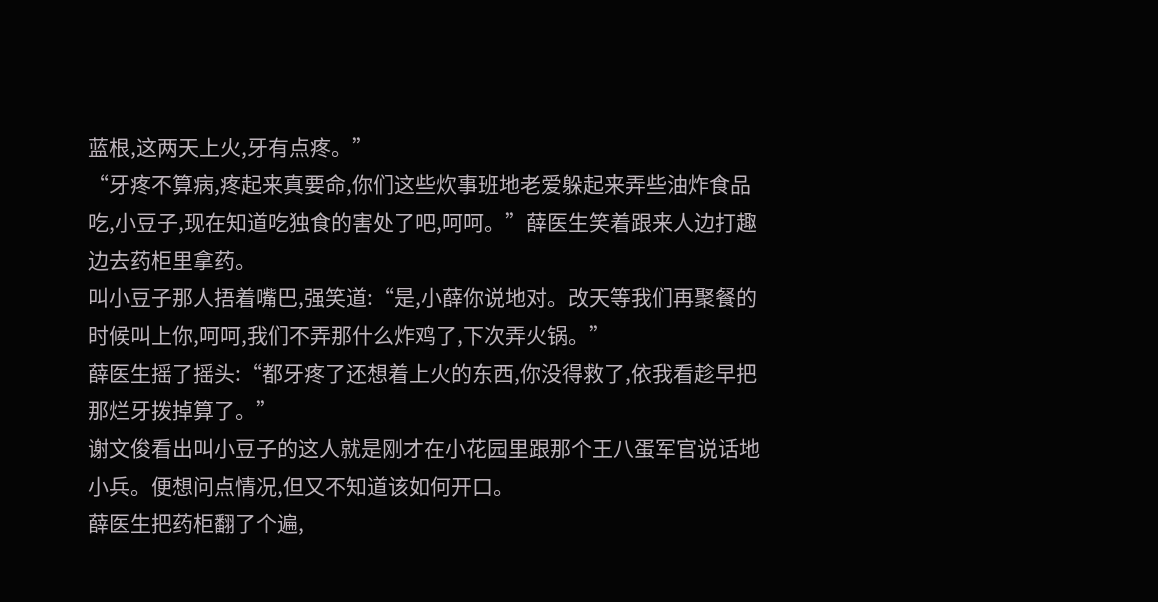蓝根,这两天上火,牙有点疼。”
“牙疼不算病,疼起来真要命,你们这些炊事班地老爱躲起来弄些油炸食品吃,小豆子,现在知道吃独食的害处了吧,呵呵。”薛医生笑着跟来人边打趣边去药柜里拿药。
叫小豆子那人捂着嘴巴,强笑道:“是,小薛你说地对。改天等我们再聚餐的时候叫上你,呵呵,我们不弄那什么炸鸡了,下次弄火锅。”
薛医生摇了摇头:“都牙疼了还想着上火的东西,你没得救了,依我看趁早把那烂牙拨掉算了。”
谢文俊看出叫小豆子的这人就是刚才在小花园里跟那个王八蛋军官说话地小兵。便想问点情况,但又不知道该如何开口。
薛医生把药柜翻了个遍,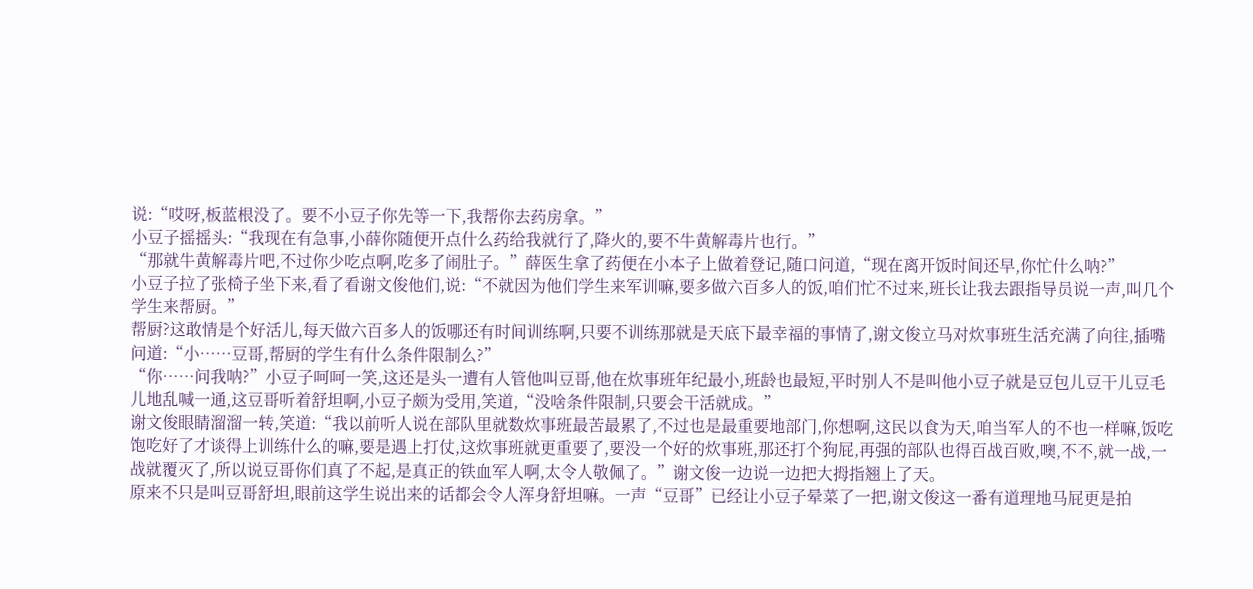说:“哎呀,板蓝根没了。要不小豆子你先等一下,我帮你去药房拿。”
小豆子摇摇头:“我现在有急事,小薛你随便开点什么药给我就行了,降火的,要不牛黄解毒片也行。”
“那就牛黄解毒片吧,不过你少吃点啊,吃多了闹肚子。”薛医生拿了药便在小本子上做着登记,随口问道,“现在离开饭时间还早,你忙什么呐?”
小豆子拉了张椅子坐下来,看了看谢文俊他们,说:“不就因为他们学生来军训嘛,要多做六百多人的饭,咱们忙不过来,班长让我去跟指导员说一声,叫几个学生来帮厨。”
帮厨?这敢情是个好活儿,每天做六百多人的饭哪还有时间训练啊,只要不训练那就是天底下最幸福的事情了,谢文俊立马对炊事班生活充满了向往,插嘴问道:“小……豆哥,帮厨的学生有什么条件限制么?”
“你……问我呐?”小豆子呵呵一笑,这还是头一遭有人管他叫豆哥,他在炊事班年纪最小,班龄也最短,平时别人不是叫他小豆子就是豆包儿豆干儿豆毛儿地乱喊一通,这豆哥听着舒坦啊,小豆子颇为受用,笑道,“没啥条件限制,只要会干活就成。”
谢文俊眼睛溜溜一转,笑道:“我以前听人说在部队里就数炊事班最苦最累了,不过也是最重要地部门,你想啊,这民以食为天,咱当军人的不也一样嘛,饭吃饱吃好了才谈得上训练什么的嘛,要是遇上打仗,这炊事班就更重要了,要没一个好的炊事班,那还打个狗屁,再强的部队也得百战百败,噢,不不,就一战,一战就覆灭了,所以说豆哥你们真了不起,是真正的铁血军人啊,太令人敬佩了。”谢文俊一边说一边把大拇指翘上了天。
原来不只是叫豆哥舒坦,眼前这学生说出来的话都会令人浑身舒坦嘛。一声“豆哥”已经让小豆子晕菜了一把,谢文俊这一番有道理地马屁更是拍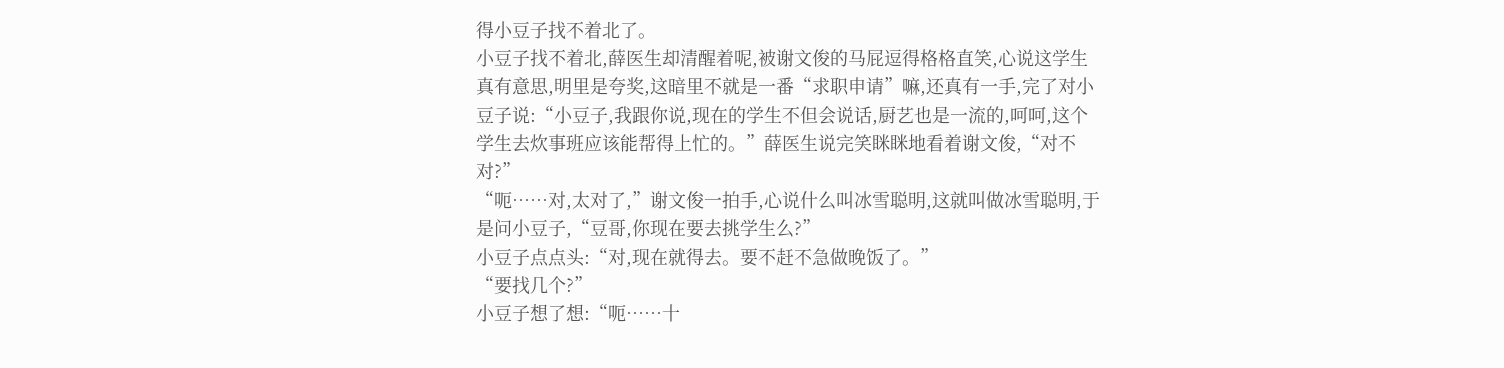得小豆子找不着北了。
小豆子找不着北,薛医生却清醒着呢,被谢文俊的马屁逗得格格直笑,心说这学生真有意思,明里是夸奖,这暗里不就是一番“求职申请”嘛,还真有一手,完了对小豆子说:“小豆子,我跟你说,现在的学生不但会说话,厨艺也是一流的,呵呵,这个学生去炊事班应该能帮得上忙的。”薛医生说完笑眯眯地看着谢文俊,“对不对?”
“呃……对,太对了,”谢文俊一拍手,心说什么叫冰雪聪明,这就叫做冰雪聪明,于是问小豆子,“豆哥,你现在要去挑学生么?”
小豆子点点头:“对,现在就得去。要不赶不急做晚饭了。”
“要找几个?”
小豆子想了想:“呃……十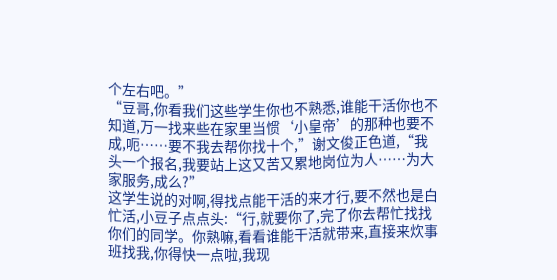个左右吧。”
“豆哥,你看我们这些学生你也不熟悉,谁能干活你也不知道,万一找来些在家里当惯‘小皇帝’的那种也要不成,呃……要不我去帮你找十个,”谢文俊正色道,“我头一个报名,我要站上这又苦又累地岗位为人……为大家服务,成么?”
这学生说的对啊,得找点能干活的来才行,要不然也是白忙活,小豆子点点头:“行,就要你了,完了你去帮忙找找你们的同学。你熟嘛,看看谁能干活就带来,直接来炊事班找我,你得快一点啦,我现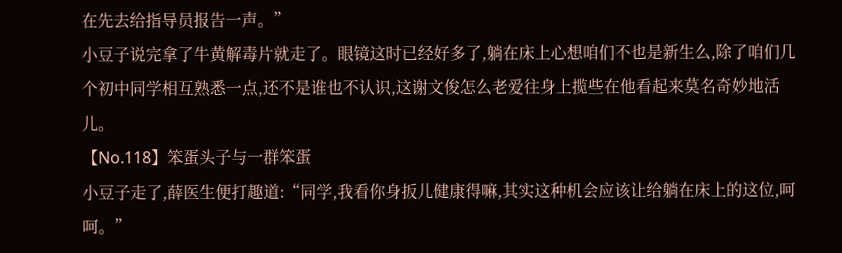在先去给指导员报告一声。”
小豆子说完拿了牛黄解毒片就走了。眼镜这时已经好多了,躺在床上心想咱们不也是新生么,除了咱们几个初中同学相互熟悉一点,还不是谁也不认识,这谢文俊怎么老爱往身上揽些在他看起来莫名奇妙地活儿。
【No.118】笨蛋头子与一群笨蛋
小豆子走了,薛医生便打趣道:“同学,我看你身扳儿健康得嘛,其实这种机会应该让给躺在床上的这位,呵呵。”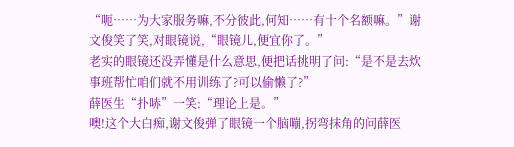“呃……为大家服务嘛,不分彼此,何知……有十个名额嘛。”谢文俊笑了笑,对眼镜说,“眼镜儿,便宜你了。”
老实的眼镜还没弄懂是什么意思,便把话挑明了问:“是不是去炊事班帮忙咱们就不用训练了?可以偷懒了?”
薛医生“扑哧”一笑:“理论上是。”
噢!这个大白痴,谢文俊弹了眼镜一个脑嘣,拐弯抹角的问薛医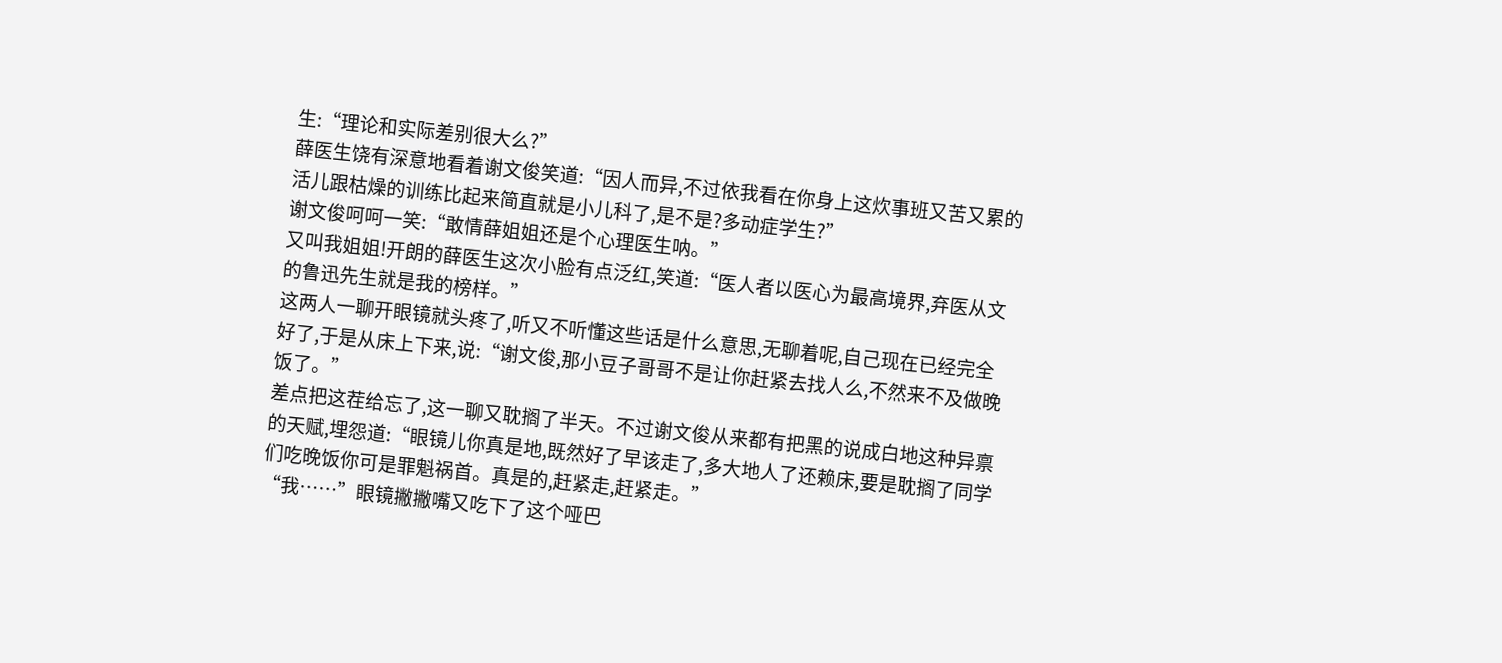生:“理论和实际差别很大么?”
薛医生饶有深意地看着谢文俊笑道:“因人而异,不过依我看在你身上这炊事班又苦又累的活儿跟枯燥的训练比起来简直就是小儿科了,是不是?多动症学生?”
谢文俊呵呵一笑:“敢情薛姐姐还是个心理医生呐。”
又叫我姐姐!开朗的薛医生这次小脸有点泛红,笑道:“医人者以医心为最高境界,弃医从文的鲁迅先生就是我的榜样。”
这两人一聊开眼镜就头疼了,听又不听懂这些话是什么意思,无聊着呢,自己现在已经完全好了,于是从床上下来,说:“谢文俊,那小豆子哥哥不是让你赶紧去找人么,不然来不及做晚饭了。”
差点把这茬给忘了,这一聊又耽搁了半天。不过谢文俊从来都有把黑的说成白地这种异禀的天赋,埋怨道:“眼镜儿你真是地,既然好了早该走了,多大地人了还赖床,要是耽搁了同学们吃晚饭你可是罪魁祸首。真是的,赶紧走,赶紧走。”
“我……”眼镜撇撇嘴又吃下了这个哑巴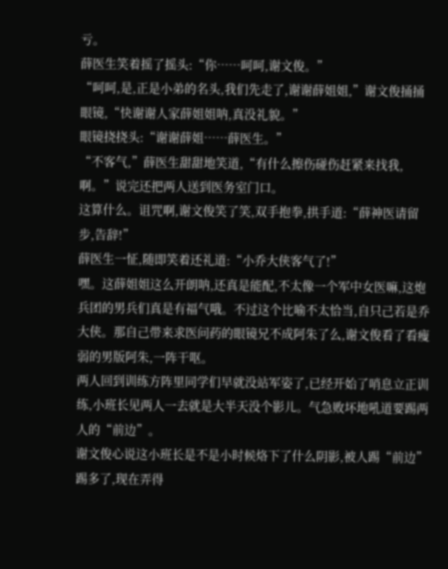亏。
薛医生笑着摇了摇头:“你……呵呵,谢文俊。”
“呵呵,是,正是小弟的名头,我们先走了,谢谢薛姐姐,”谢文俊捅捅眼镜,“快谢谢人家薛姐姐呐,真没礼貌。”
眼镜挠挠头:“谢谢薛姐……薛医生。”
“不客气,”薛医生甜甜地笑道,“有什么擦伤碰伤赶紧来找我,啊。”说完还把两人送到医务室门口。
这算什么。诅咒啊,谢文俊笑了笑,双手抱拳,拱手道:“薛神医请留步,告辞!”
薛医生一怔,随即笑着还礼道:“小乔大侠客气了!”
嘿。这薛姐姐这么开朗呐,还真是能配,不太像一个军中女医嘛,这炮兵团的男兵们真是有福气哦。不过这个比喻不太恰当,自只己若是乔大侠。那自己带来求医问药的眼镜兄不成阿朱了么,谢文俊看了看瘦弱的男版阿朱,一阵干呕。
两人回到训练方阵里同学们早就没站军姿了,已经开始了哨息立正训练,小班长见两人一去就是大半天没个影儿。气急败坏地吼道要踢两人的“前边”。
谢文俊心说这小班长是不是小时候烙下了什么阴影,被人踢“前边”踢多了,现在弄得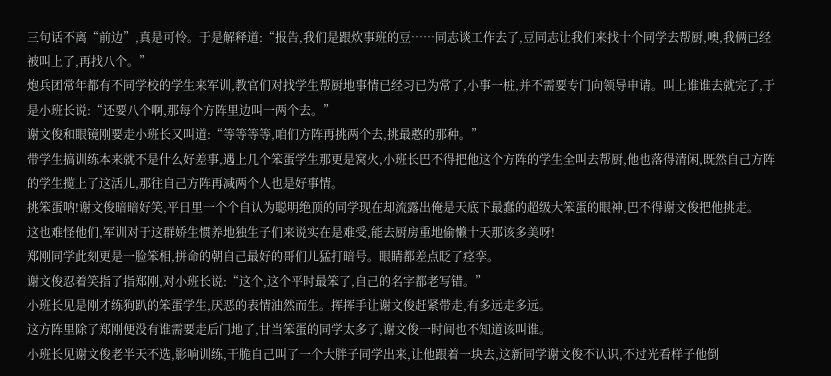三句话不离“前边”,真是可怜。于是解释道:“报告,我们是跟炊事班的豆……同志谈工作去了,豆同志让我们来找十个同学去帮厨,噢,我俩已经被叫上了,再找八个。”
炮兵团常年都有不同学校的学生来军训,教官们对找学生帮厨地事情已经习已为常了,小事一桩,并不需要专门向领导申请。叫上谁谁去就完了,于是小班长说:“还要八个啊,那每个方阵里边叫一两个去。”
谢文俊和眼镜刚要走小班长又叫道:“等等等等,咱们方阵再挑两个去,挑最憨的那种。”
带学生搞训练本来就不是什么好差事,遇上几个笨蛋学生那更是窝火,小班长巴不得把他这个方阵的学生全叫去帮厨,他也落得清闲,既然自己方阵的学生揽上了这活儿,那往自己方阵再减两个人也是好事情。
挑笨蛋呐!谢文俊暗暗好笑,平日里一个个自认为聪明绝顶的同学现在却流露出俺是天底下最蠢的超级大笨蛋的眼神,巴不得谢文俊把他挑走。
这也难怪他们,军训对于这群娇生惯养地独生子们来说实在是难受,能去厨房重地偷懒十天那该多美呀!
郑刚同学此刻更是一脸笨相,拼命的朝自己最好的哥们儿猛打暗号。眼睛都差点眨了痉孪。
谢文俊忍着笑指了指郑刚,对小班长说:“这个,这个平时最笨了,自己的名字都老写错。”
小班长见是刚才练狗趴的笨蛋学生,厌恶的表情油然而生。挥挥手让谢文俊赶紧带走,有多远走多远。
这方阵里除了郑刚便没有谁需要走后门地了,甘当笨蛋的同学太多了,谢文俊一时间也不知道该叫谁。
小班长见谢文俊老半天不选,影响训练,干脆自己叫了一个大胖子同学出来,让他跟着一块去,这新同学谢文俊不认识,不过光看样子他倒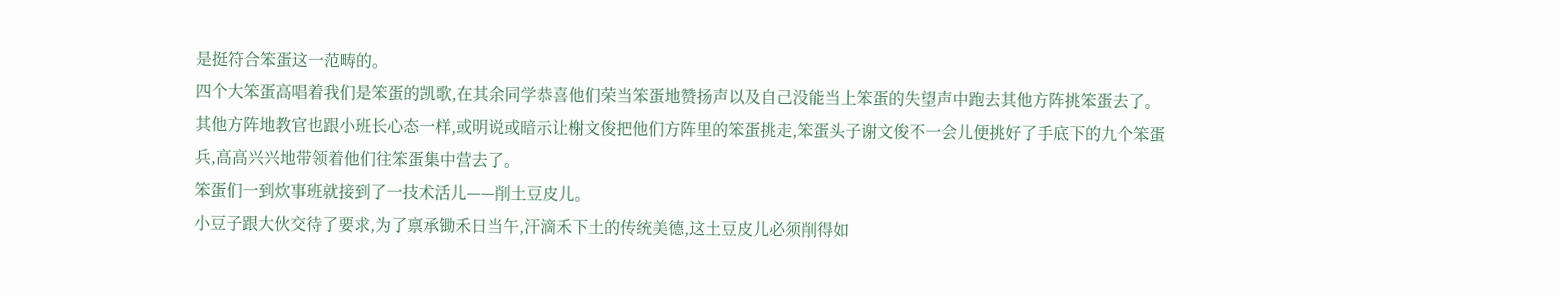是挺符合笨蛋这一范畴的。
四个大笨蛋高唱着我们是笨蛋的凯歌,在其余同学恭喜他们荣当笨蛋地赞扬声以及自己没能当上笨蛋的失望声中跑去其他方阵挑笨蛋去了。
其他方阵地教官也跟小班长心态一样,或明说或暗示让榭文俊把他们方阵里的笨蛋挑走,笨蛋头子谢文俊不一会儿便挑好了手底下的九个笨蛋兵,高高兴兴地带领着他们往笨蛋集中营去了。
笨蛋们一到炊事班就接到了一技术活儿——削土豆皮儿。
小豆子跟大伙交待了要求,为了禀承锄禾日当午,汗滴禾下土的传统美德,这土豆皮儿必须削得如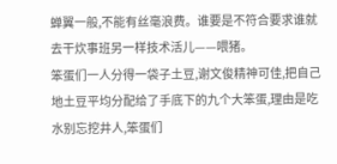蝉翼一般,不能有丝毫浪费。谁要是不符合要求谁就去干炊事班另一样技术活儿——喂猪。
笨蛋们一人分得一袋子土豆,谢文俊精神可佳,把自己地土豆平均分配给了手底下的九个大笨蛋,理由是吃水别忘挖井人,笨蛋们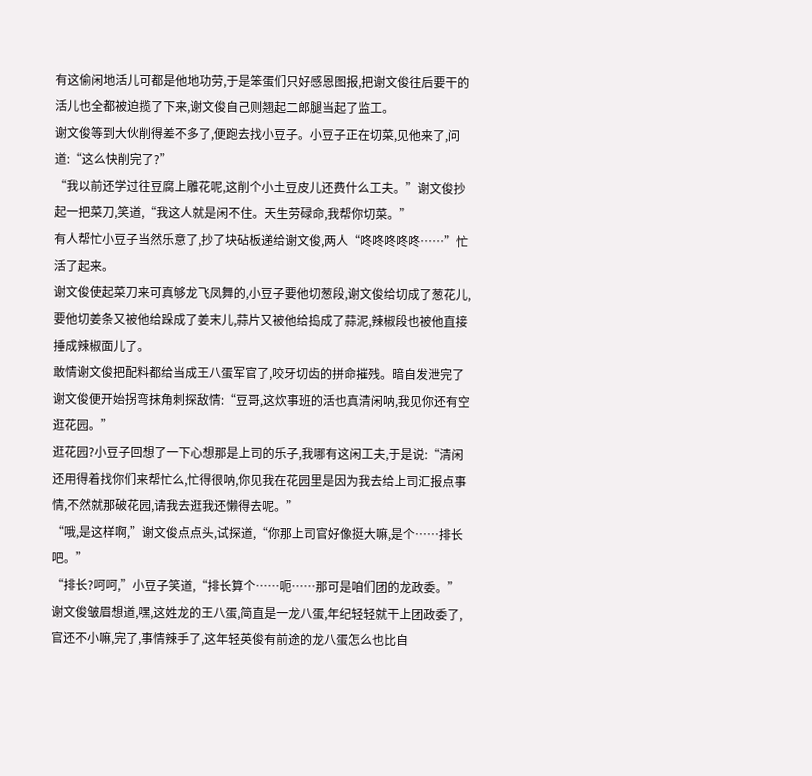有这偷闲地活儿可都是他地功劳,于是笨蛋们只好感恩图报,把谢文俊往后要干的活儿也全都被迫揽了下来,谢文俊自己则翘起二郎腿当起了监工。
谢文俊等到大伙削得差不多了,便跑去找小豆子。小豆子正在切菜,见他来了,问道:“这么快削完了?”
“我以前还学过往豆腐上雕花呢,这削个小土豆皮儿还费什么工夫。”谢文俊抄起一把菜刀,笑道,“我这人就是闲不住。天生劳碌命,我帮你切菜。”
有人帮忙小豆子当然乐意了,抄了块砧板递给谢文俊,两人“咚咚咚咚咚……”忙活了起来。
谢文俊使起菜刀来可真够龙飞凤舞的,小豆子要他切葱段,谢文俊给切成了葱花儿,要他切姜条又被他给跺成了姜末儿,蒜片又被他给捣成了蒜泥,辣椒段也被他直接捶成辣椒面儿了。
敢情谢文俊把配料都给当成王八蛋军官了,咬牙切齿的拼命摧残。暗自发泄完了谢文俊便开始拐弯抹角刺探敌情:“豆哥,这炊事班的活也真清闲呐,我见你还有空逛花园。”
逛花园?小豆子回想了一下心想那是上司的乐子,我哪有这闲工夫,于是说:“清闲还用得着找你们来帮忙么,忙得很呐,你见我在花园里是因为我去给上司汇报点事情,不然就那破花园,请我去逛我还懒得去呢。”
“哦,是这样啊,”谢文俊点点头,试探道,“你那上司官好像挺大嘛,是个……排长吧。”
“排长?呵呵,”小豆子笑道,“排长算个……呃……那可是咱们团的龙政委。”
谢文俊皱眉想道,嘿,这姓龙的王八蛋,简直是一龙八蛋,年纪轻轻就干上团政委了,官还不小嘛,完了,事情辣手了,这年轻英俊有前途的龙八蛋怎么也比自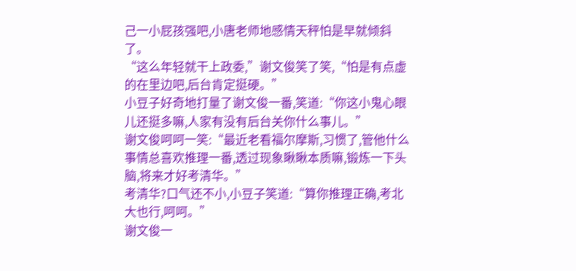己一小屁孩强吧,小唐老师地感情天秤怕是早就倾斜了。
“这么年轻就干上政委,”谢文俊笑了笑,“怕是有点虚的在里边吧,后台肯定挺硬。”
小豆子好奇地打量了谢文俊一番,笑道:“你这小鬼心眼儿还挺多嘛,人家有没有后台关你什么事儿。”
谢文俊呵呵一笑:“最近老看福尔摩斯,习惯了,管他什么事情总喜欢推理一番,透过现象瞅瞅本质嘛,锻炼一下头脑,将来才好考清华。”
考清华?口气还不小,小豆子笑道:“算你推理正确,考北大也行,呵呵。”
谢文俊一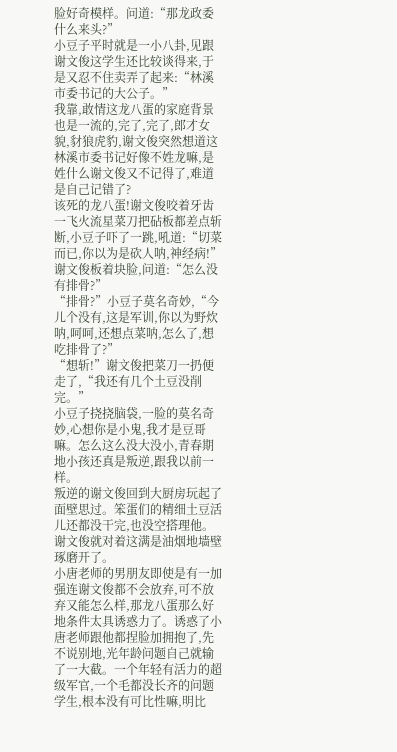脸好奇模样。问道:“那龙政委什么来头?”
小豆子平时就是一小八卦,见跟谢文俊这学生还比较谈得来,于是又忍不住卖弄了起来:“林溪市委书记的大公子。”
我靠,敢情这龙八蛋的家庭背景也是一流的,完了,完了,郎才女貌,豺狼虎豹,谢文俊突然想道这林溪市委书记好像不姓龙嘛,是姓什么谢文俊又不记得了,难道是自己记错了?
该死的龙八蛋!谢文俊咬着牙齿一飞火流星菜刀把砧板都差点斩断,小豆子吓了一跳,吼道:“切菜而已,你以为是砍人呐,神经病!”
谢文俊板着块脸,问道:“怎么没有排骨?”
“排骨?”小豆子莫名奇妙,“今儿个没有,这是军训,你以为野炊呐,呵呵,还想点菜呐,怎么了,想吃排骨了?”
“想斩!”谢文俊把菜刀一扔便走了,“我还有几个土豆没削完。”
小豆子挠挠脑袋,一脸的莫名奇妙,心想你是小鬼,我才是豆哥嘛。怎么这么没大没小,青春期地小孩还真是叛逆,跟我以前一样。
叛逆的谢文俊回到大厨房玩起了面壁思过。笨蛋们的精细土豆活儿还都没干完,也没空搭理他。谢文俊就对着这满是油烟地墙壁琢磨开了。
小唐老师的男朋友即使是有一加强连谢文俊都不会放弃,可不放弃又能怎么样,那龙八蛋那么好地条件太具诱惑力了。诱惑了小唐老师跟他都捏脸加拥抱了,先不说别地,光年龄问题自己就输了一大截。一个年轻有活力的超级军官,一个毛都没长齐的问题学生,根本没有可比性嘛,明比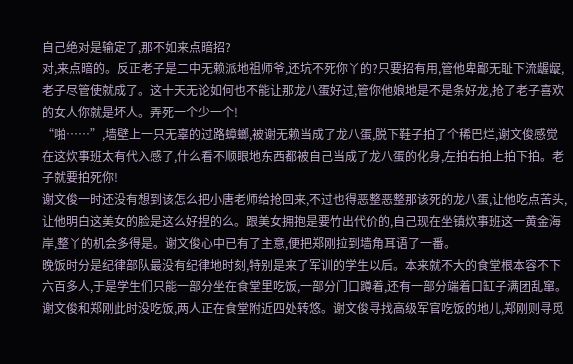自己绝对是输定了,那不如来点暗招?
对,来点暗的。反正老子是二中无赖派地祖师爷,还坑不死你丫的?只要招有用,管他卑鄙无耻下流龌龊,老子尽管使就成了。这十天无论如何也不能让那龙八蛋好过,管你他娘地是不是条好龙,抢了老子喜欢的女人你就是坏人。弄死一个少一个!
“啪……”,墙壁上一只无辜的过路蟑螂,被谢无赖当成了龙八蛋,脱下鞋子拍了个稀巴烂,谢文俊感觉在这炊事班太有代入感了,什么看不顺眼地东西都被自己当成了龙八蛋的化身,左拍右拍上拍下拍。老子就要拍死你!
谢文俊一时还没有想到该怎么把小唐老师给抢回来,不过也得恶整恶整那该死的龙八蛋,让他吃点苦头,让他明白这美女的脸是这么好捏的么。跟美女拥抱是要竹出代价的,自己现在坐镇炊事班这一黄金海岸,整丫的机会多得是。谢文俊心中已有了主意,便把郑刚拉到墙角耳语了一番。
晚饭时分是纪律部队最没有纪律地时刻,特别是来了军训的学生以后。本来就不大的食堂根本容不下六百多人,于是学生们只能一部分坐在食堂里吃饭,一部分门口蹲着,还有一部分端着口缸子满团乱窜。
谢文俊和郑刚此时没吃饭,两人正在食堂附近四处转悠。谢文俊寻找高级军官吃饭的地儿,郑刚则寻觅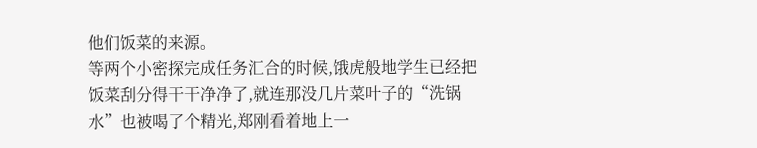他们饭菜的来源。
等两个小密探完成任务汇合的时候,饿虎般地学生已经把饭菜刮分得干干净净了,就连那没几片菜叶子的“洗锅水”也被喝了个精光,郑刚看着地上一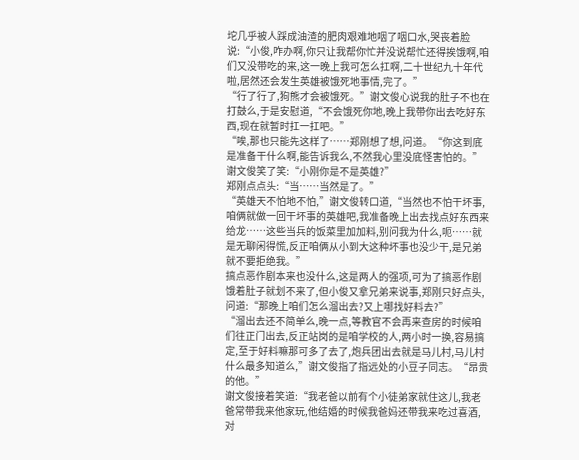坨几乎被人踩成油渣的肥肉艰难地咽了咽口水,哭丧着脸说:“小俊,咋办啊,你只让我帮你忙并没说帮忙还得挨饿啊,咱们又没带吃的来,这一晚上我可怎么扛啊,二十世纪九十年代啦,居然还会发生英雄被饿死地事情,完了。”
“行了行了,狗熊才会被饿死。”谢文俊心说我的肚子不也在打鼓么,于是安慰道,“不会饿死你地,晚上我带你出去吃好东西,现在就暂时扛一扛吧。”
“唉,那也只能先这样了……郑刚想了想,问道。“你这到底是准备干什么啊,能告诉我么,不然我心里没底怪害怕的。”
谢文俊笑了笑:“小刚你是不是英雄?”
郑刚点点头:“当……当然是了。”
“英雄天不怕地不怕,”谢文俊转口道,“当然也不怕干坏事,咱俩就做一回干坏事的英雄吧,我准备晚上出去找点好东西来给龙……这些当兵的饭菜里加加料,别问我为什么,呃……就是无聊闲得慌,反正咱俩从小到大这种坏事也没少干,是兄弟就不要拒绝我。”
搞点恶作剧本来也没什么,这是两人的强项,可为了搞恶作剧饿着肚子就划不来了,但小俊又拿兄弟来说事,郑刚只好点头,问道:“那晚上咱们怎么溜出去?又上哪找好料去?”
“溜出去还不简单么,晚一点,等教官不会再来查房的时候咱们往正门出去,反正站岗的是咱学校的人,两小时一换,容易搞定,至于好料嘛那可多了去了,炮兵团出去就是马儿村,马儿村什么最多知道么,”谢文俊指了指远处的小豆子同志。“昂贵的他。”
谢文俊接着笑道:“我老爸以前有个小徒弟家就住这儿,我老爸常带我来他家玩,他结婚的时候我爸妈还带我来吃过喜酒,对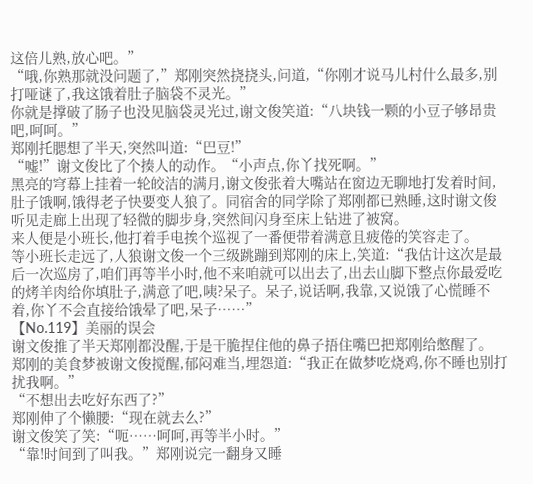这倍儿熟,放心吧。”
“哦,你熟那就没问题了,”郑刚突然挠挠头,问道,“你刚才说马儿村什么最多,别打哑谜了,我这饿着肚子脑袋不灵光。”
你就是撑破了肠子也没见脑袋灵光过,谢文俊笑道:“八块钱一颗的小豆子够昂贵吧,呵呵。”
郑刚托腮想了半天,突然叫道:“巴豆!”
“嘘!”谢文俊比了个揍人的动作。“小声点,你丫找死啊。”
黑亮的穹幕上挂着一轮皎洁的满月,谢文俊张着大嘴站在窗边无聊地打发着时间,肚子饿啊,饿得老子快要变人狼了。同宿舍的同学除了郑刚都已熟睡,这时谢文俊听见走廊上出现了轻微的脚步身,突然间闪身至床上钻进了被窝。
来人便是小班长,他打着手电挨个巡视了一番便带着满意且疲倦的笑容走了。
等小班长走远了,人狼谢文俊一个三级跳蹦到郑刚的床上,笑道:“我估计这次是最后一次巡房了,咱们再等半小时,他不来咱就可以出去了,出去山脚下整点你最爱吃的烤羊肉给你填肚子,满意了吧,咦?呆子。呆子,说话啊,我靠,又说饿了心慌睡不着,你丫不会直接给饿晕了吧,呆子……”
【No.119】美丽的误会
谢文俊推了半天郑刚都没醒,于是干脆捏住他的鼻子捂住嘴巴把郑刚给憋醒了。
郑刚的美食梦被谢文俊搅醒,郁闷难当,埋怨道:“我正在做梦吃烧鸡,你不睡也别打扰我啊。”
“不想出去吃好东西了?”
郑刚伸了个懒腰:“现在就去么?”
谢文俊笑了笑:“呃……呵呵,再等半小时。”
“靠!时间到了叫我。”郑刚说完一翻身又睡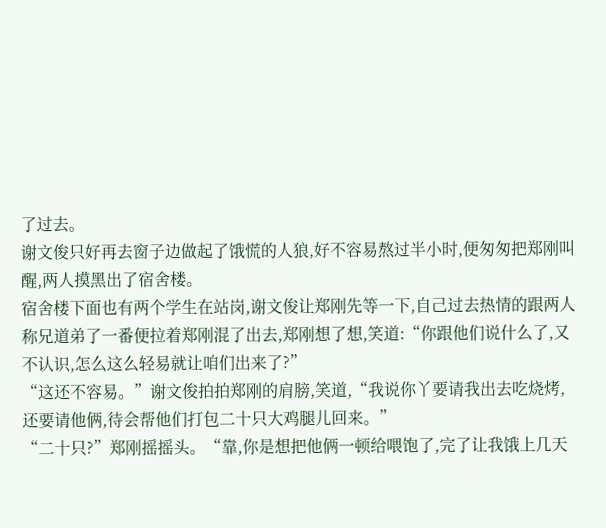了过去。
谢文俊只好再去窗子边做起了饿慌的人狼,好不容易熬过半小时,便匆匆把郑刚叫醒,两人摸黑出了宿舍楼。
宿舍楼下面也有两个学生在站岗,谢文俊让郑刚先等一下,自己过去热情的跟两人称兄道弟了一番便拉着郑刚混了出去,郑刚想了想,笑道:“你跟他们说什么了,又不认识,怎么这么轻易就让咱们出来了?”
“这还不容易。”谢文俊拍拍郑刚的肩膀,笑道,“我说你丫要请我出去吃烧烤,还要请他俩,待会帮他们打包二十只大鸡腿儿回来。”
“二十只?”郑刚摇摇头。“靠,你是想把他俩一顿给喂饱了,完了让我饿上几天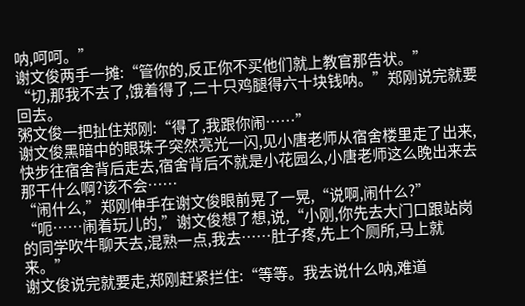呐,呵呵。”
谢文俊两手一摊:“管你的,反正你不买他们就上教官那告状。”
“切,那我不去了,饿着得了,二十只鸡腿得六十块钱呐。”郑刚说完就要回去。
粥文俊一把扯住郑刚:“得了,我跟你闹……”
谢文俊黑暗中的眼珠子突然亮光一闪,见小唐老师从宿舍楼里走了出来,快步往宿舍背后走去,宿舍背后不就是小花园么,小唐老师这么晚出来去那干什么啊?该不会……
“闹什么,”郑刚伸手在谢文俊眼前晃了一晃,“说啊,闹什么?”
“呃……闹着玩儿的,”谢文俊想了想,说,“小刚,你先去大门口跟站岗的同学吹牛聊天去,混熟一点,我去……肚子疼,先上个厕所,马上就来。”
谢文俊说完就要走,郑刚赶紧拦住:“等等。我去说什么呐,难道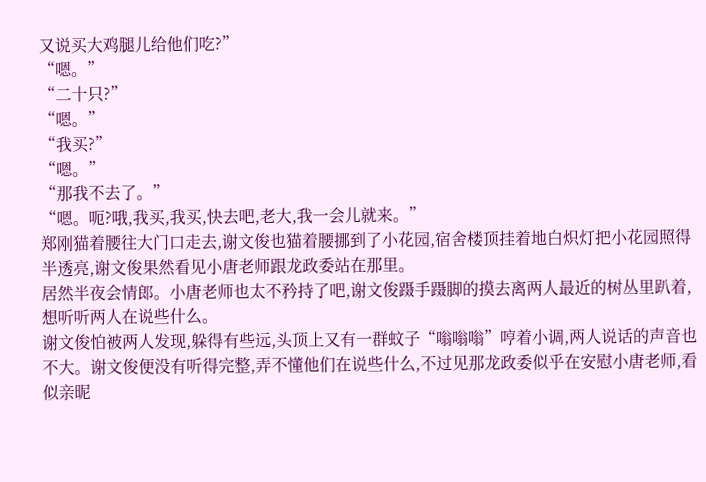又说买大鸡腿儿给他们吃?”
“嗯。”
“二十只?”
“嗯。”
“我买?”
“嗯。”
“那我不去了。”
“嗯。呃?哦,我买,我买,快去吧,老大,我一会儿就来。”
郑刚猫着腰往大门口走去,谢文俊也猫着腰挪到了小花园,宿舍楼顶挂着地白炽灯把小花园照得半透亮,谢文俊果然看见小唐老师跟龙政委站在那里。
居然半夜会情郎。小唐老师也太不矜持了吧,谢文俊蹑手蹑脚的摸去离两人最近的树丛里趴着,想听听两人在说些什么。
谢文俊怕被两人发现,躲得有些远,头顶上又有一群蚊子“嗡嗡嗡”哼着小调,两人说话的声音也不大。谢文俊便没有听得完整,弄不懂他们在说些什么,不过见那龙政委似乎在安慰小唐老师,看似亲昵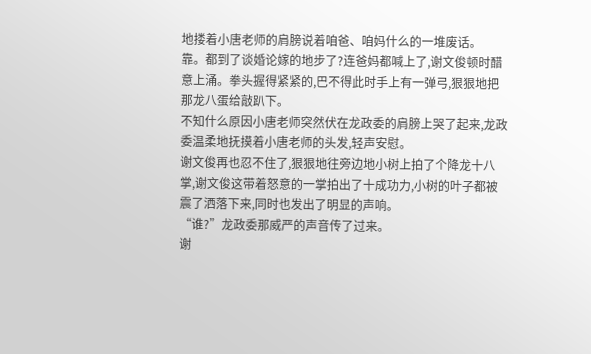地搂着小唐老师的肩膀说着咱爸、咱妈什么的一堆废话。
靠。都到了谈婚论嫁的地步了?连爸妈都喊上了,谢文俊顿时醋意上涌。拳头握得紧紧的,巴不得此时手上有一弹弓,狠狠地把那龙八蛋给敲趴下。
不知什么原因小唐老师突然伏在龙政委的肩膀上哭了起来,龙政委温柔地抚摸着小唐老师的头发,轻声安慰。
谢文俊再也忍不住了,狠狠地往旁边地小树上拍了个降龙十八掌,谢文俊这带着怒意的一掌拍出了十成功力,小树的叶子都被震了洒落下来,同时也发出了明显的声响。
“谁?”龙政委那威严的声音传了过来。
谢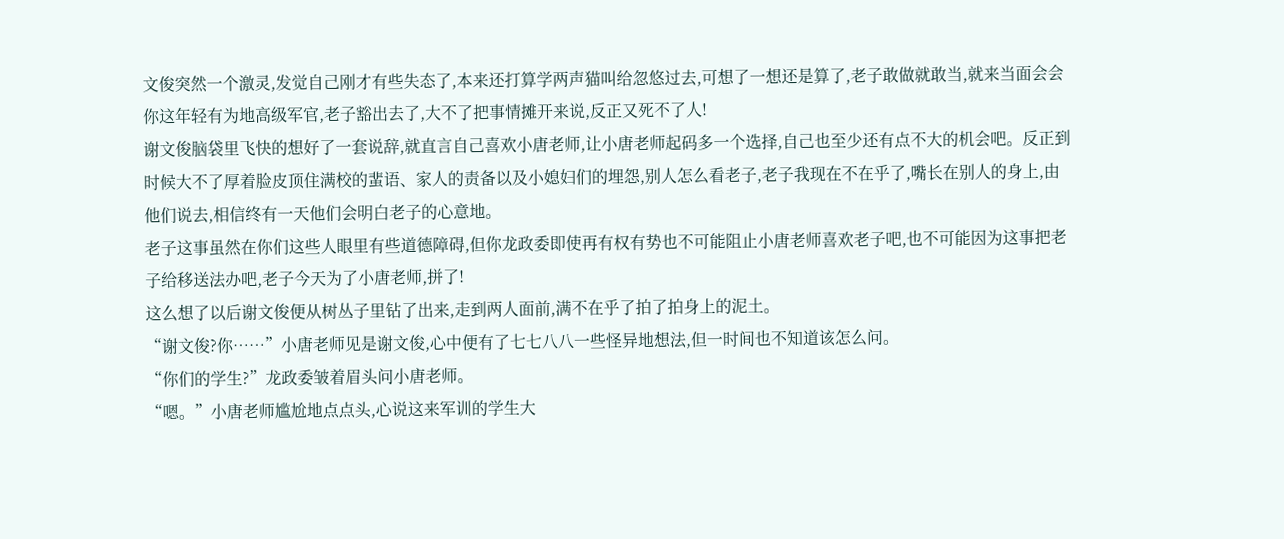文俊突然一个激灵,发觉自己刚才有些失态了,本来还打算学两声猫叫给忽悠过去,可想了一想还是算了,老子敢做就敢当,就来当面会会你这年轻有为地高级军官,老子豁出去了,大不了把事情摊开来说,反正又死不了人!
谢文俊脑袋里飞快的想好了一套说辞,就直言自己喜欢小唐老师,让小唐老师起码多一个选择,自己也至少还有点不大的机会吧。反正到时候大不了厚着脸皮顶住满校的蜚语、家人的责备以及小媳妇们的埋怨,别人怎么看老子,老子我现在不在乎了,嘴长在别人的身上,由他们说去,相信终有一天他们会明白老子的心意地。
老子这事虽然在你们这些人眼里有些道德障碍,但你龙政委即使再有权有势也不可能阻止小唐老师喜欢老子吧,也不可能因为这事把老子给移送法办吧,老子今天为了小唐老师,拼了!
这么想了以后谢文俊便从树丛子里钻了出来,走到两人面前,满不在乎了拍了拍身上的泥土。
“谢文俊?你……”小唐老师见是谢文俊,心中便有了七七八八一些怪异地想法,但一时间也不知道该怎么问。
“你们的学生?”龙政委皱着眉头问小唐老师。
“嗯。”小唐老师尴尬地点点头,心说这来军训的学生大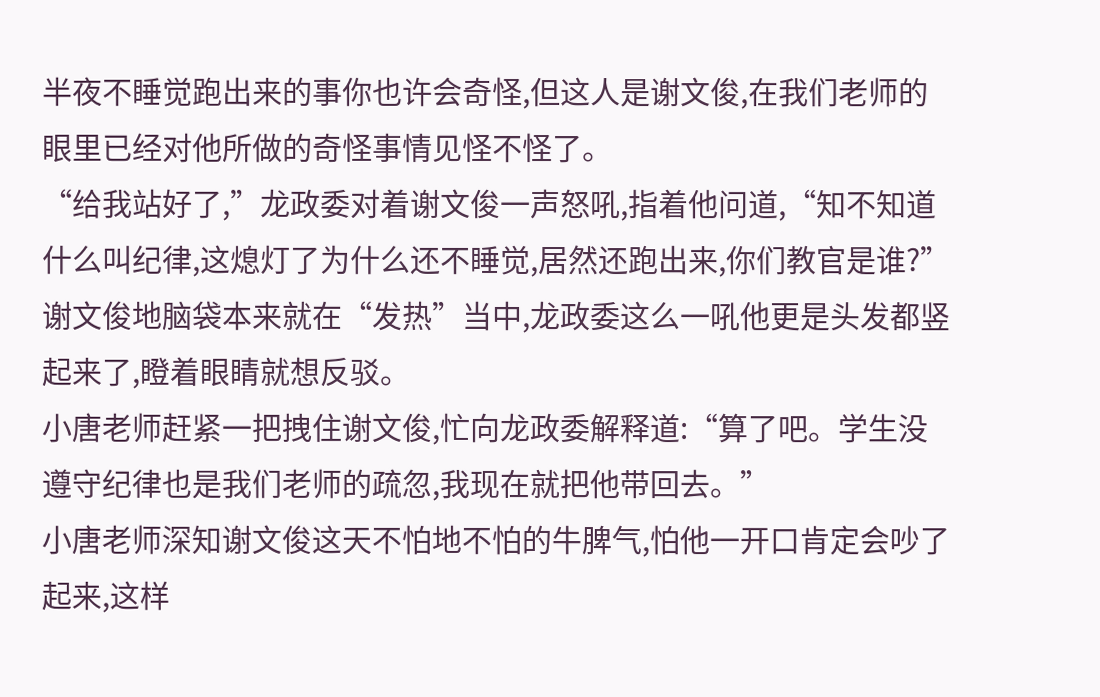半夜不睡觉跑出来的事你也许会奇怪,但这人是谢文俊,在我们老师的眼里已经对他所做的奇怪事情见怪不怪了。
“给我站好了,”龙政委对着谢文俊一声怒吼,指着他问道,“知不知道什么叫纪律,这熄灯了为什么还不睡觉,居然还跑出来,你们教官是谁?”
谢文俊地脑袋本来就在“发热”当中,龙政委这么一吼他更是头发都竖起来了,瞪着眼睛就想反驳。
小唐老师赶紧一把拽住谢文俊,忙向龙政委解释道:“算了吧。学生没遵守纪律也是我们老师的疏忽,我现在就把他带回去。”
小唐老师深知谢文俊这天不怕地不怕的牛脾气,怕他一开口肯定会吵了起来,这样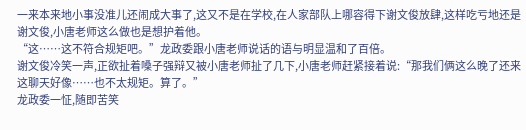一来本来地小事没准儿还闹成大事了,这又不是在学校,在人家部队上哪容得下谢文俊放肆,这样吃亏地还是谢文俊,小唐老师这么做也是想护着他。
“这……这不符合规矩吧。”龙政委跟小唐老师说话的语与明显温和了百倍。
谢文俊冷笑一声,正欲扯着嗓子强辩又被小唐老师扯了几下,小唐老师赶紧接着说:“那我们俩这么晚了还来这聊天好像……也不太规矩。算了。”
龙政委一怔,随即苦笑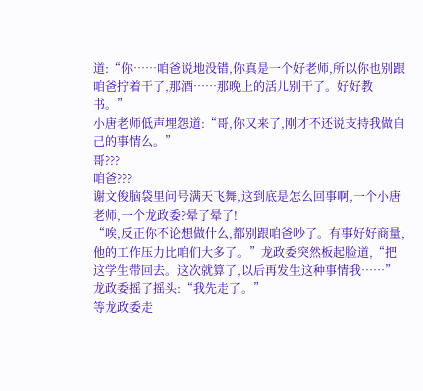道:“你……咱爸说地没错,你真是一个好老师,所以你也别跟咱爸拧着干了,那酒……那晚上的活儿别干了。好好教书。”
小唐老师低声埋怨道:“哥,你又来了,刚才不还说支持我做自己的事情么。”
哥???
咱爸???
谢文俊脑袋里问号满天飞舞,这到底是怎么回事啊,一个小唐老师,一个龙政委?晕了晕了!
“唉,反正你不论想做什么,都别跟咱爸吵了。有事好好商量,他的工作压力比咱们大多了。”龙政委突然板起脸道,“把这学生带回去。这次就算了,以后再发生这种事情我……”
龙政委摇了摇头:“我先走了。”
等龙政委走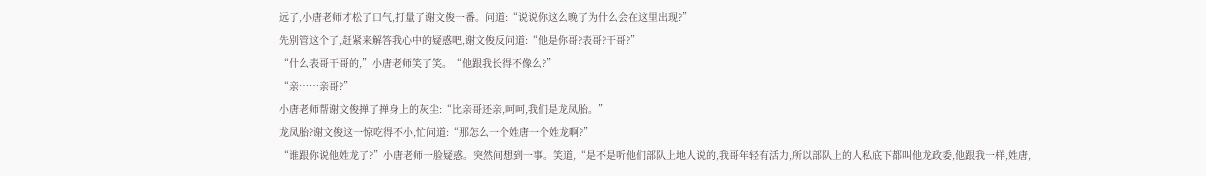远了,小唐老师才松了口气,打量了谢文俊一番。问道:“说说你这么晚了为什么会在这里出现?”
先别管这个了,赶紧来解答我心中的疑惑吧,谢文俊反问道:“他是你哥?表哥?干哥?”
“什么表哥干哥的,”小唐老师笑了笑。“他跟我长得不像么?”
“亲……亲哥?”
小唐老师帮谢文俊掸了掸身上的灰尘:“比亲哥还亲,呵呵,我们是龙凤胎。”
龙凤胎?谢文俊这一惊吃得不小,忙问道:“那怎么一个姓唐一个姓龙啊?”
“谁跟你说他姓龙了?”小唐老师一脸疑惑。突然间想到一事。笑道,“是不是听他们部队上地人说的,我哥年轻有活力,所以部队上的人私底下都叫他龙政委,他跟我一样,姓唐,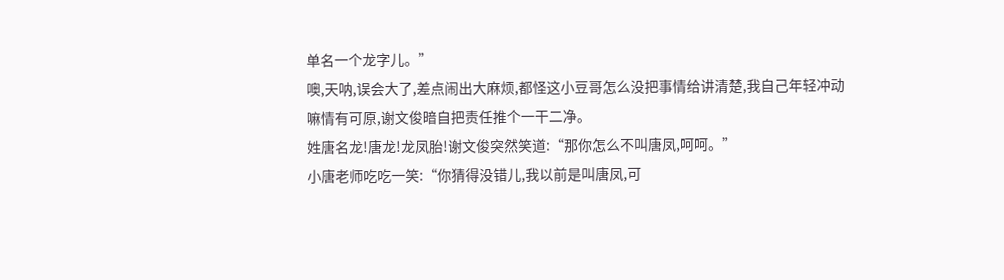单名一个龙字儿。”
噢,天呐,误会大了,差点闹出大麻烦,都怪这小豆哥怎么没把事情给讲清楚,我自己年轻冲动嘛情有可原,谢文俊暗自把责任推个一干二净。
姓唐名龙!唐龙!龙凤胎!谢文俊突然笑道:“那你怎么不叫唐凤,呵呵。”
小唐老师吃吃一笑:“你猜得没错儿,我以前是叫唐凤,可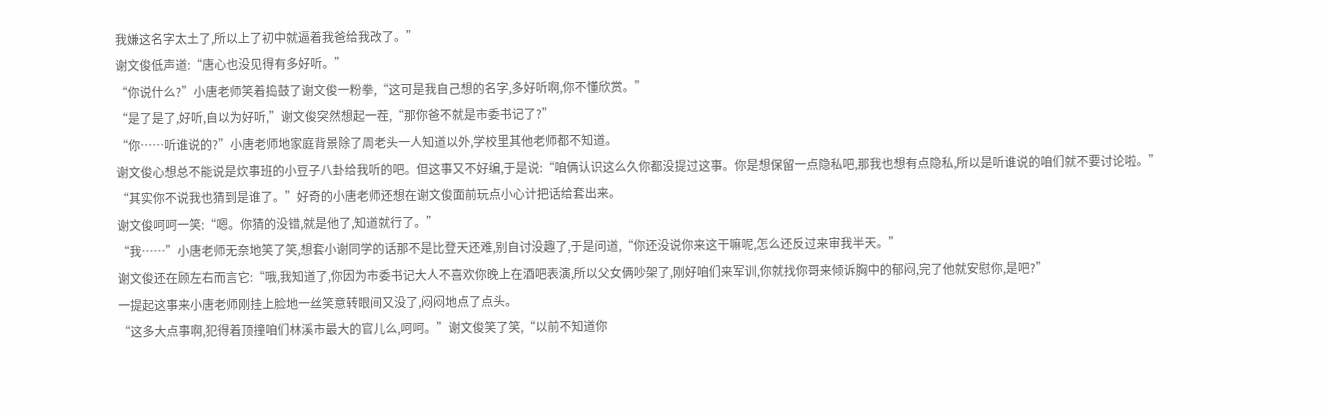我嫌这名字太土了,所以上了初中就逼着我爸给我改了。”
谢文俊低声道:“唐心也没见得有多好听。”
“你说什么?”小唐老师笑着捣鼓了谢文俊一粉拳,“这可是我自己想的名字,多好听啊,你不懂欣赏。”
“是了是了,好听,自以为好听,”谢文俊突然想起一茬,“那你爸不就是市委书记了?”
“你……听谁说的?”小唐老师地家庭背景除了周老头一人知道以外,学校里其他老师都不知道。
谢文俊心想总不能说是炊事班的小豆子八卦给我听的吧。但这事又不好编,于是说:“咱俩认识这么久你都没提过这事。你是想保留一点隐私吧,那我也想有点隐私,所以是听谁说的咱们就不要讨论啦。”
“其实你不说我也猜到是谁了。”好奇的小唐老师还想在谢文俊面前玩点小心计把话给套出来。
谢文俊呵呵一笑:“嗯。你猜的没错,就是他了,知道就行了。”
“我……”小唐老师无奈地笑了笑,想套小谢同学的话那不是比登天还难,别自讨没趣了,于是问道,“你还没说你来这干嘛呢,怎么还反过来审我半天。”
谢文俊还在顾左右而言它:“哦,我知道了,你因为市委书记大人不喜欢你晚上在酒吧表演,所以父女俩吵架了,刚好咱们来军训,你就找你哥来倾诉胸中的郁闷,完了他就安慰你,是吧?”
一提起这事来小唐老师刚挂上脸地一丝笑意转眼间又没了,闷闷地点了点头。
“这多大点事啊,犯得着顶撞咱们林溪市最大的官儿么,呵呵。”谢文俊笑了笑,“以前不知道你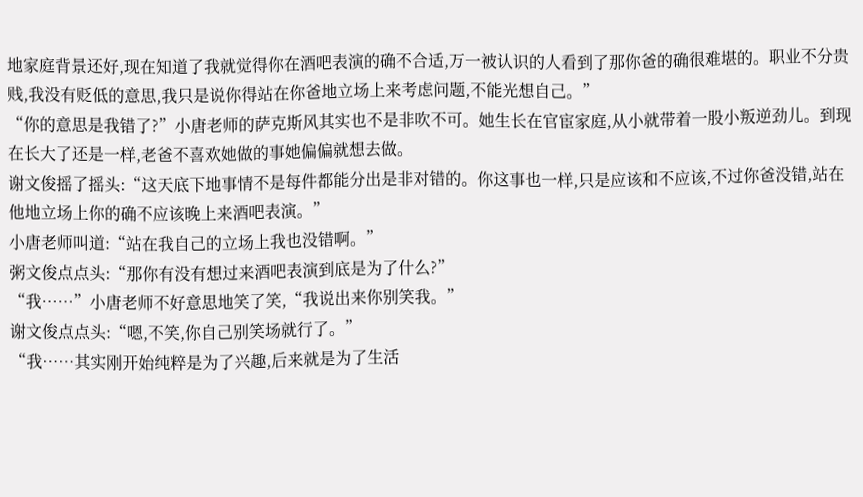地家庭背景还好,现在知道了我就觉得你在酒吧表演的确不合适,万一被认识的人看到了那你爸的确很难堪的。职业不分贵贱,我没有贬低的意思,我只是说你得站在你爸地立场上来考虑问题,不能光想自己。”
“你的意思是我错了?”小唐老师的萨克斯风其实也不是非吹不可。她生长在官宦家庭,从小就带着一股小叛逆劲儿。到现在长大了还是一样,老爸不喜欢她做的事她偏偏就想去做。
谢文俊摇了摇头:“这天底下地事情不是每件都能分出是非对错的。你这事也一样,只是应该和不应该,不过你爸没错,站在他地立场上你的确不应该晚上来酒吧表演。”
小唐老师叫道:“站在我自己的立场上我也没错啊。”
粥文俊点点头:“那你有没有想过来酒吧表演到底是为了什么?”
“我……”小唐老师不好意思地笑了笑,“我说出来你别笑我。”
谢文俊点点头:“嗯,不笑,你自己别笑场就行了。”
“我……其实刚开始纯粹是为了兴趣,后来就是为了生活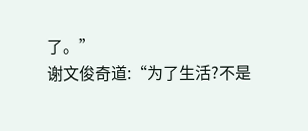了。”
谢文俊奇道:“为了生活?不是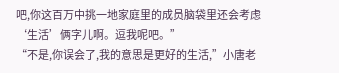吧,你这百万中挑一地家庭里的成员脑袋里还会考虑‘生活’俩字儿啊。逗我呢吧。”
“不是,你误会了,我的意思是更好的生活,”小唐老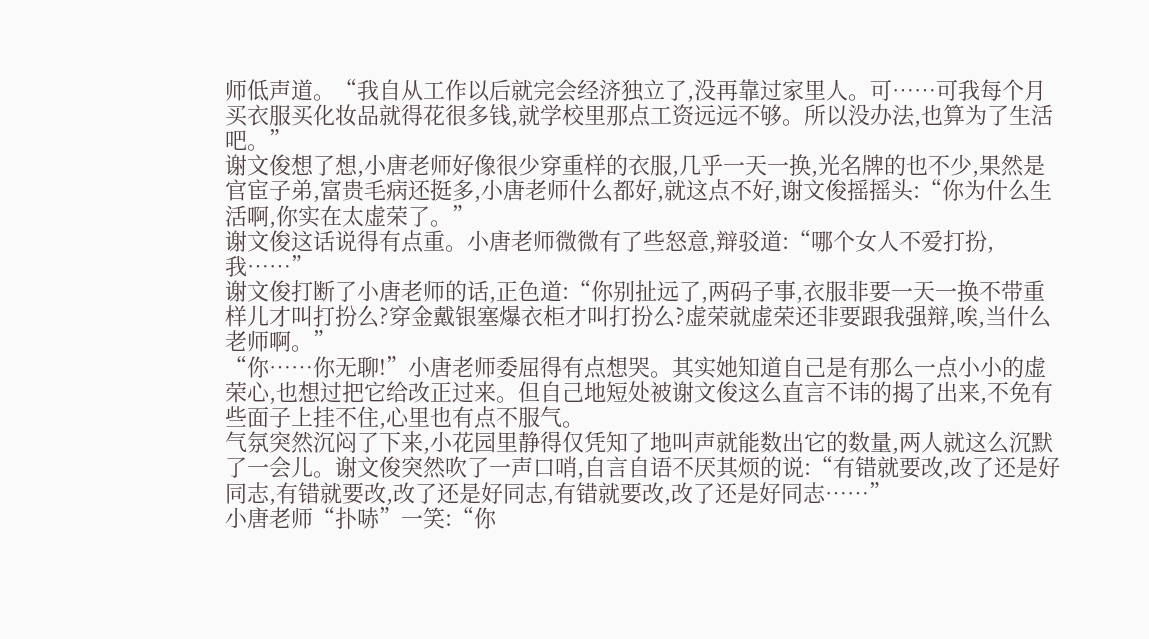师低声道。“我自从工作以后就完会经济独立了,没再靠过家里人。可……可我每个月买衣服买化妆品就得花很多钱,就学校里那点工资远远不够。所以没办法,也算为了生活吧。”
谢文俊想了想,小唐老师好像很少穿重样的衣服,几乎一天一换,光名牌的也不少,果然是官宦子弟,富贵毛病还挺多,小唐老师什么都好,就这点不好,谢文俊摇摇头:“你为什么生活啊,你实在太虚荣了。”
谢文俊这话说得有点重。小唐老师微微有了些怒意,辩驳道:“哪个女人不爱打扮,我……”
谢文俊打断了小唐老师的话,正色道:“你别扯远了,两码子事,衣服非要一天一换不带重样儿才叫打扮么?穿金戴银塞爆衣柜才叫打扮么?虚荣就虚荣还非要跟我强辩,唉,当什么老师啊。”
“你……你无聊!”小唐老师委屈得有点想哭。其实她知道自己是有那么一点小小的虚荣心,也想过把它给改正过来。但自己地短处被谢文俊这么直言不讳的揭了出来,不免有些面子上挂不住,心里也有点不服气。
气氛突然沉闷了下来,小花园里静得仅凭知了地叫声就能数出它的数量,两人就这么沉默了一会儿。谢文俊突然吹了一声口哨,自言自语不厌其烦的说:“有错就要改,改了还是好同志,有错就要改,改了还是好同志,有错就要改,改了还是好同志……”
小唐老师“扑哧”一笑:“你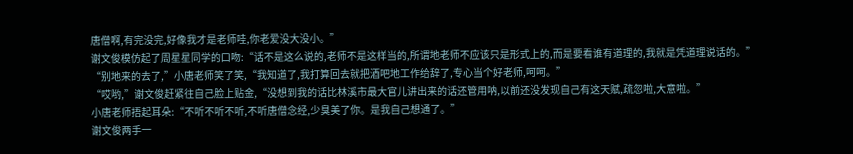唐僧啊,有完没完,好像我才是老师哇,你老爱没大没小。”
谢文俊模仿起了周星星同学的口吻:“话不是这么说的,老师不是这样当的,所谓地老师不应该只是形式上的,而是要看谁有道理的,我就是凭道理说话的。”
“别地来的去了,”小唐老师笑了笑,“我知道了,我打算回去就把酒吧地工作给辞了,专心当个好老师,呵呵。”
“哎哟,”谢文俊赶紧往自己脸上贴金,“没想到我的话比林溪市最大官儿讲出来的话还管用呐,以前还没发现自己有这天赋,疏忽啦,大意啦。”
小唐老师捂起耳朵:“不听不听不听,不听唐僧念经,少臭美了你。是我自己想通了。”
谢文俊两手一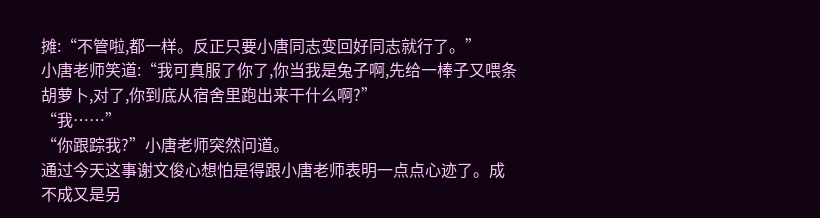摊:“不管啦,都一样。反正只要小唐同志变回好同志就行了。”
小唐老师笑道:“我可真服了你了,你当我是兔子啊,先给一棒子又喂条胡萝卜,对了,你到底从宿舍里跑出来干什么啊?”
“我……”
“你跟踪我?”小唐老师突然问道。
通过今天这事谢文俊心想怕是得跟小唐老师表明一点点心迹了。成不成又是另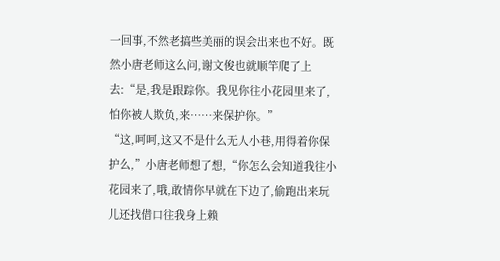一回事,不然老搞些美丽的误会出来也不好。既然小唐老师这么问,谢文俊也就顺竿爬了上去:“是,我是跟踪你。我见你往小花园里来了,怕你被人欺负,来……来保护你。”
“这,呵呵,这又不是什么无人小巷,用得着你保护么,”小唐老师想了想,“你怎么会知道我往小花园来了,哦,敢情你早就在下边了,偷跑出来玩儿还找借口往我身上赖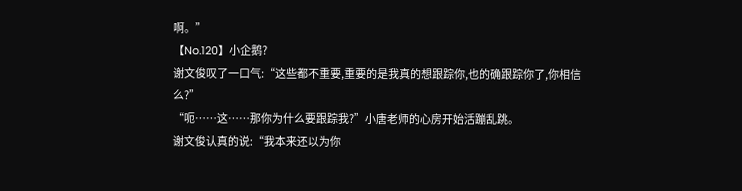啊。”
【No.120】小企鹅?
谢文俊叹了一口气:“这些都不重要,重要的是我真的想跟踪你,也的确跟踪你了,你相信么?”
“呃……这……那你为什么要跟踪我?”小唐老师的心房开始活蹦乱跳。
谢文俊认真的说:“我本来还以为你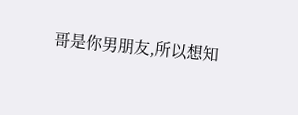哥是你男朋友,所以想知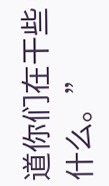道你们在干些什么。”